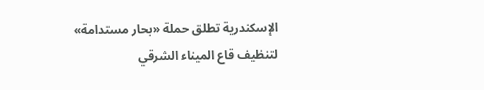الإسكندرية تطلق حملة «بحار مستدامة» لتنظيف قاع الميناء الشرقي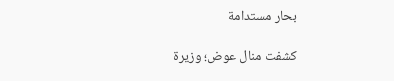بحار مستدامة

كشفت منال عوض؛ وزيرة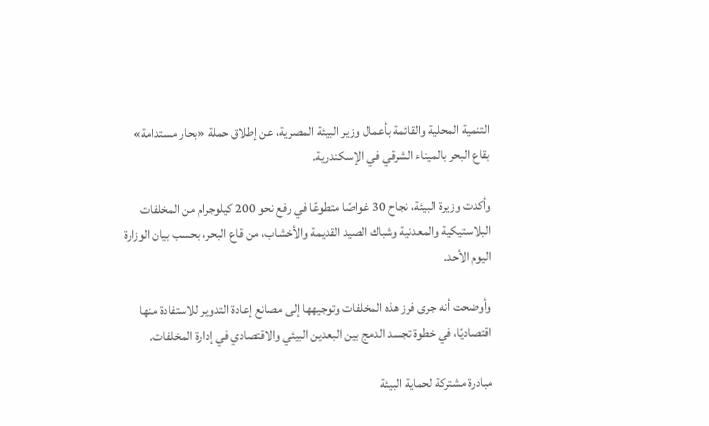التنمية المحلية والقائمة بأعمال وزير البيئة المصرية، عن إطلاق حملة «بحار مستدامة» بقاع البحر بالميناء الشرقي في الإسكندرية.

وأكدت وزيرة البيئة، نجاح 30 غواصًا متطوعًا في رفع نحو 200 كيلوجرام من المخلفات البلاستيكية والمعدنية وشباك الصيد القديمة والأخشاب، من قاع البحر، بحسب بيان الوزارة اليوم الأحد.

وأوضحت أنه جرى فرز هذه المخلفات وتوجيهها إلى مصانع إعادة التدوير للاستفادة منها اقتصاديًا، في خطوة تجسد الدمج بين البعدين البيئي والاقتصادي في إدارة المخلفات.

مبادرة مشتركة لحماية البيئة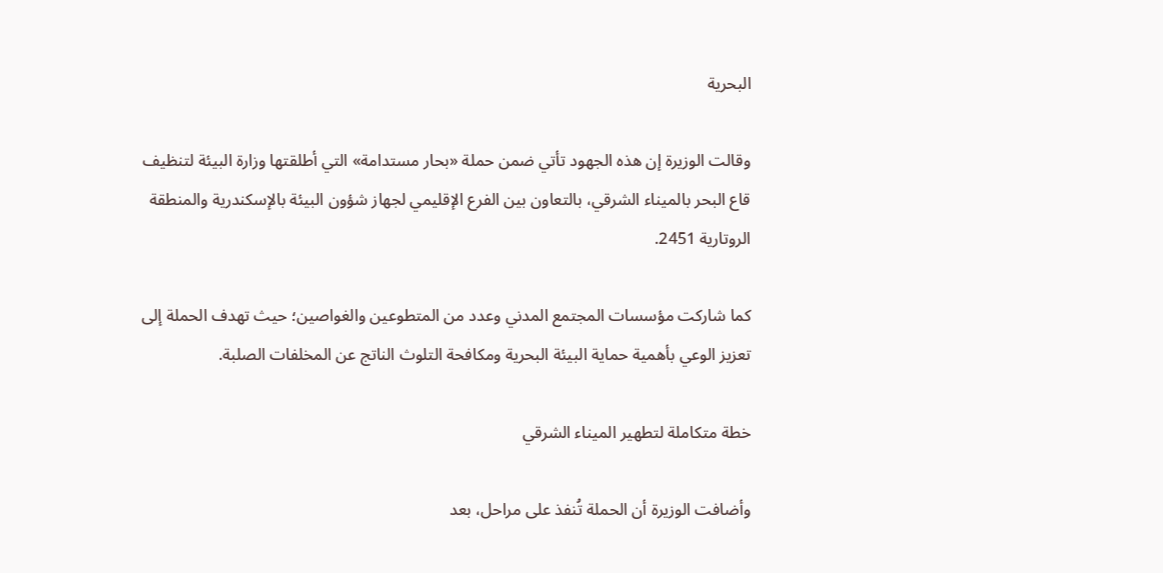البحرية

وقالت الوزيرة إن هذه الجهود تأتي ضمن حملة «بحار مستدامة» التي أطلقتها وزارة البيئة لتنظيف قاع البحر بالميناء الشرقي، بالتعاون بين الفرع الإقليمي لجهاز شؤون البيئة بالإسكندرية والمنطقة الروتارية 2451.

كما شاركت مؤسسات المجتمع المدني وعدد من المتطوعين والغواصين؛ حيث تهدف الحملة إلى تعزيز الوعي بأهمية حماية البيئة البحرية ومكافحة التلوث الناتج عن المخلفات الصلبة.

خطة متكاملة لتطهير الميناء الشرقي

وأضافت الوزيرة أن الحملة تُنفذ على مراحل، بعد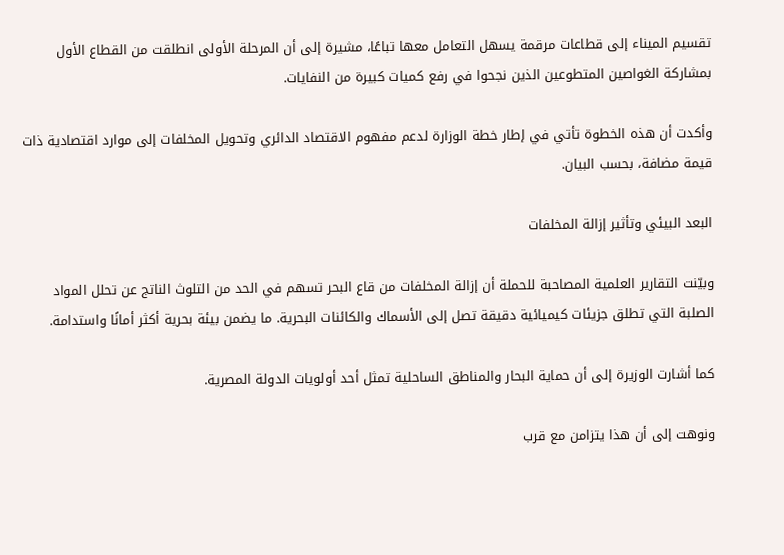تقسيم الميناء إلى قطاعات مرقمة يسهل التعامل معها تباعًا، مشيرة إلى أن المرحلة الأولى انطلقت من القطاع الأول بمشاركة الغواصين المتطوعين الذين نجحوا في رفع كميات كبيرة من النفايات.

وأكدت أن هذه الخطوة تأتي في إطار خطة الوزارة لدعم مفهوم الاقتصاد الدائري وتحويل المخلفات إلى موارد اقتصادية ذات قيمة مضافة، بحسب البيان.

البعد البيئي وتأثير إزالة المخلفات

وبيّنت التقارير العلمية المصاحبة للحملة أن إزالة المخلفات من قاع البحر تسهم في الحد من التلوث الناتج عن تحلل المواد الصلبة التي تطلق جزيئات كيميائية دقيقة تصل إلى الأسماك والكائنات البحرية. ما يضمن بيئة بحرية أكثر أمانًا واستدامة.

كما أشارت الوزيرة إلى أن حماية البحار والمناطق الساحلية تمثل أحد أولويات الدولة المصرية.

ونوهت إلى أن هذا يتزامن مع قرب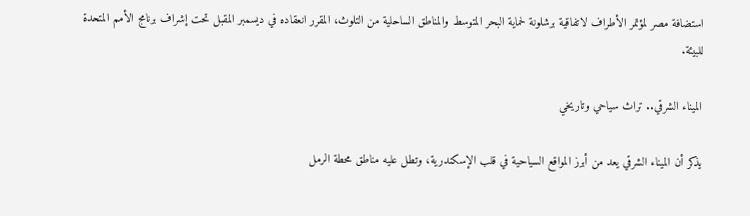استضافة مصر لمؤتمر الأطراف لاتفاقية برشلونة لحماية البحر المتوسط والمناطق الساحلية من التلوث، المقرر انعقاده في ديسمبر المقبل تحت إشراف برنامج الأمم المتحدة للبيئة.

الميناء الشرقي.. تراث سياحي وتاريخي

يذكر أن الميناء الشرقي يعد من أبرز المواقع السياحية في قلب الإسكندرية، وتطل عليه مناطق محطة الرمل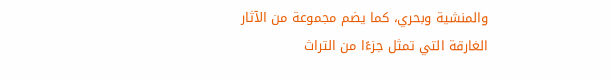والمنشية وبحري، كما يضم مجموعة من الآثار الغارقة التي تمثل جزءًا من التراث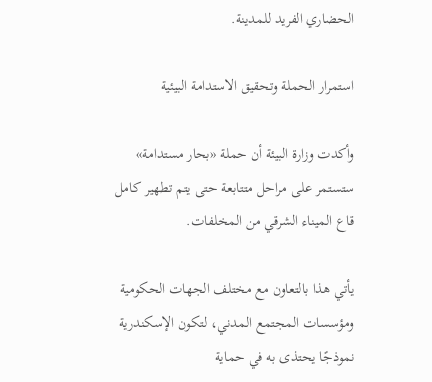الحضاري الفريد للمدينة.

استمرار الحملة وتحقيق الاستدامة البيئية

وأكدت وزارة البيئة أن حملة «بحار مستدامة» ستستمر على مراحل متتابعة حتى يتم تطهير كامل قاع الميناء الشرقي من المخلفات.

يأتي هذا بالتعاون مع مختلف الجهات الحكومية ومؤسسات المجتمع المدني، لتكون الإسكندرية نموذجًا يحتذى به في حماية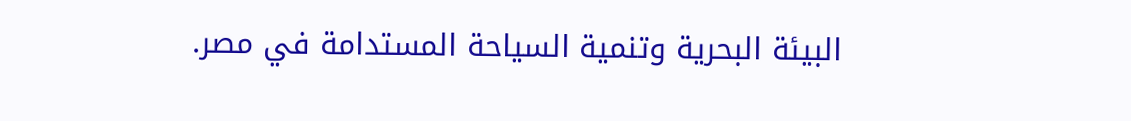البيئة البحرية وتنمية السياحة المستدامة في مصر.